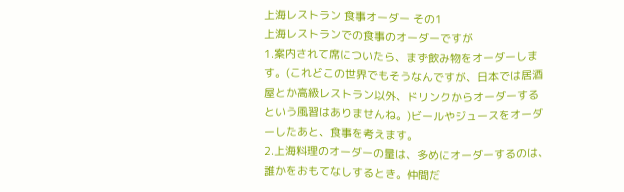上海レストラン 食事オーダー その1
上海レストランでの食事のオーダーですが
1.案内されて席についたら、まず飲み物をオーダーします。(これどこの世界でもそうなんですが、日本では居酒屋とか高級レストラン以外、ドリンクからオーダーするという風習はありませんね。)ビールやジュースをオーダーしたあと、食事を考えます。
2.上海料理のオーダーの量は、多めにオーダーするのは、誰かをおもてなしするとき。仲間だ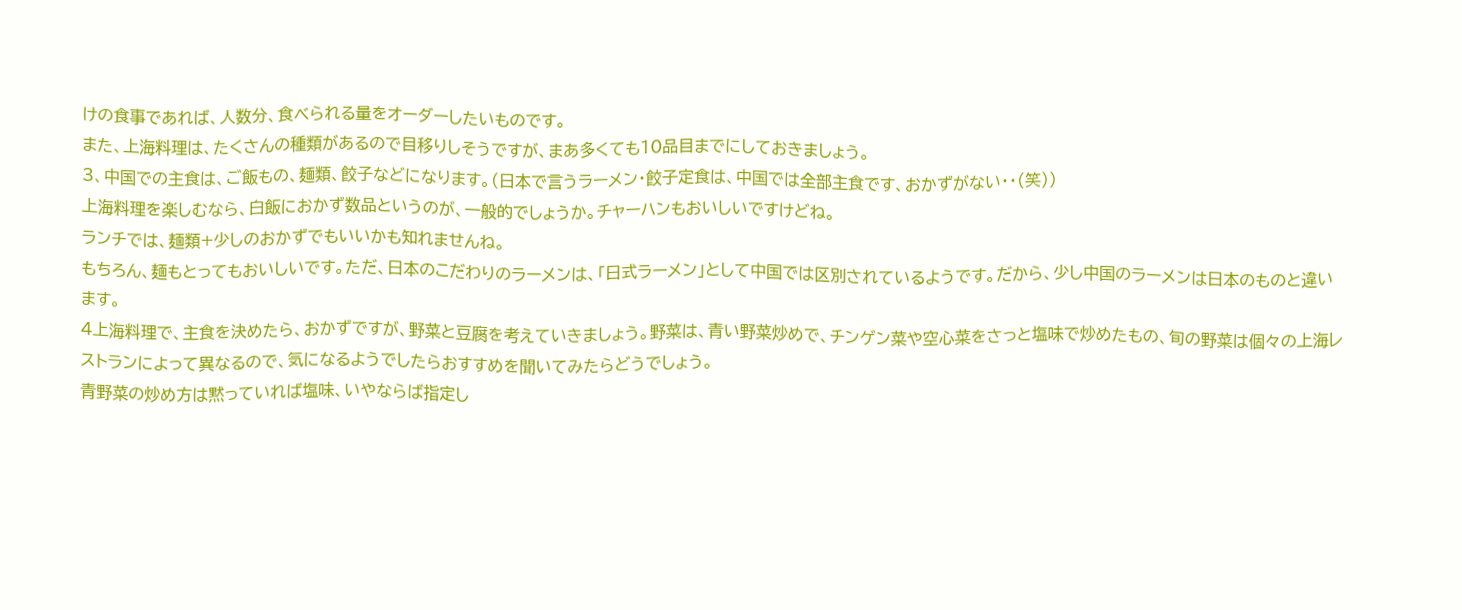けの食事であれば、人数分、食べられる量をオーダーしたいものです。
また、上海料理は、たくさんの種類があるので目移りしそうですが、まあ多くても10品目までにしておきましょう。
3、中国での主食は、ご飯もの、麺類、餃子などになります。(日本で言うラーメン・餃子定食は、中国では全部主食です、おかずがない・・(笑))
上海料理を楽しむなら、白飯におかず数品というのが、一般的でしょうか。チャーハンもおいしいですけどね。
ランチでは、麺類+少しのおかずでもいいかも知れませんね。
もちろん、麺もとってもおいしいです。ただ、日本のこだわりのラーメンは、「日式ラーメン」として中国では区別されているようです。だから、少し中国のラーメンは日本のものと違います。
4上海料理で、主食を決めたら、おかずですが、野菜と豆腐を考えていきましょう。野菜は、青い野菜炒めで、チンゲン菜や空心菜をさっと塩味で炒めたもの、旬の野菜は個々の上海レストランによって異なるので、気になるようでしたらおすすめを聞いてみたらどうでしょう。
青野菜の炒め方は黙っていれば塩味、いやならば指定し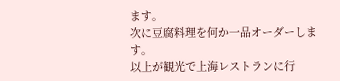ます。
次に豆腐料理を何か一品オーダーします。
以上が観光で上海レストランに行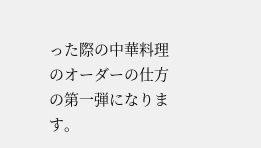った際の中華料理のオーダーの仕方の第一弾になります。